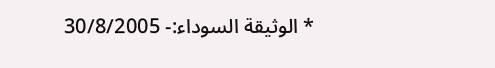* الوثيقة السوداء:- 30/8/2005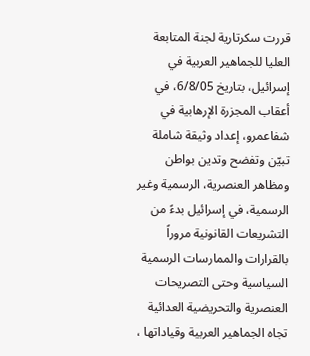قررت سكرتارية لجنة المتابعة العليا للجماهير العربية في إسرائيل، بتاريخ 6/8/05، في أعقاب المجزرة الإرهابية في شفاعمرو، إعداد وثيقة شاملة تبيّن وتفضح وتدين بواطن ومظاهر العنصرية، الرسمية وغير الرسمية، في إسرائيل بدءً من التشريعات القانونية مروراً بالقرارات والممارسات الرسمية السياسية وحتى التصريحات العنصرية والتحريضية العدائية تجاه الجماهير العربية وقياداتها ،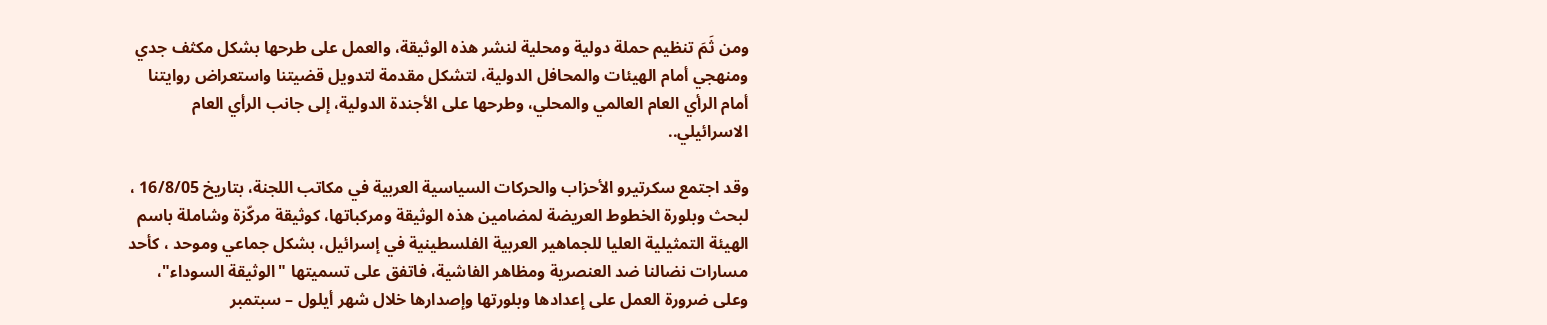ومن ثَمَ تنظيم حملة دولية ومحلية لنشر هذه الوثيقة، والعمل على طرحها بشكل مكثف جدي ومنهجي أمام الهيئات والمحافل الدولية، لتشكل مقدمة لتدويل قضيتنا واستعراض روايتنا أمام الرأي العام العالمي والمحلي، وطرحها على الأجندة الدولية، إلى جانب الرأي العام الاسرائيلي..

وقد اجتمع سكرتيرو الأحزاب والحركات السياسية العربية في مكاتب اللجنة، بتاريخ 16/8/05 ، لبحث وبلورة الخطوط العريضة لمضامين هذه الوثيقة ومركباتها، كوثيقة مركّزة وشاملة باسم الهيئة التمثيلية العليا للجماهير العربية الفلسطينية في إسرائيل، بشكل جماعي وموحد ، كأحد مسارات نضالنا ضد العنصرية ومظاهر الفاشية، فاتفق على تسميتها "الوثيقة السوداء"، وعلى ضرورة العمل على إعدادها وبلورتها وإصدارها خلال شهر أيلول – سبتمبر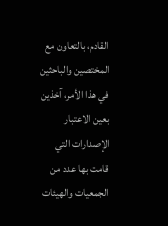القادم، بالتعاون مع المختصين والباحثين في هذا الأمر، آخذين بعين الاعتبار الإصدارات التي قامت بها عدد من الجمعيات والهيئات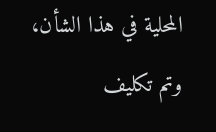المحلية في هذا الشأن، وتم تكليف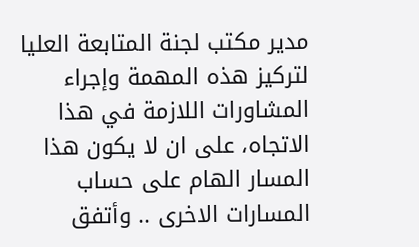مدير مكتب لجنة المتابعة العليا لتركيز هذه المهمة وإجراء المشاورات اللازمة في هذا الاتجاه، على ان لا يكون هذا المسار الهام على حساب المسارات الاخرى .. وأتفق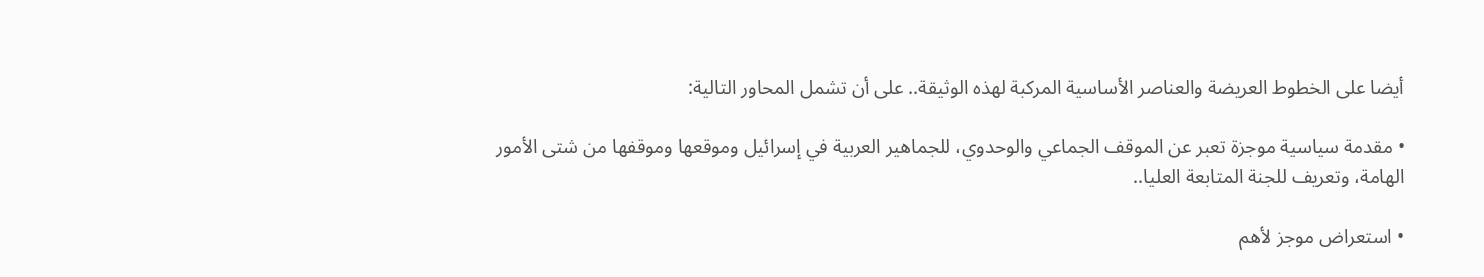أيضا على الخطوط العريضة والعناصر الأساسية المركبة لهذه الوثيقة.. على أن تشمل المحاور التالية:

• مقدمة سياسية موجزة تعبر عن الموقف الجماعي والوحدوي، للجماهير العربية في إسرائيل وموقعها وموقفها من شتى الأمور الهامة، وتعريف للجنة المتابعة العليا..

• استعراض موجز لأهم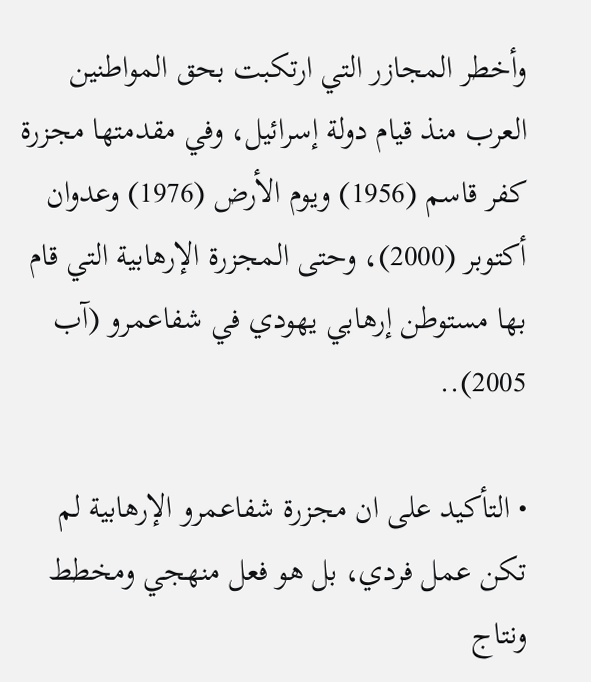وأخطر المجازر التي ارتكبت بحق المواطنين العرب منذ قيام دولة إسرائيل، وفي مقدمتها مجزرة كفر قاسم (1956) ويوم الأرض (1976) وعدوان أكتوبر (2000)، وحتى المجزرة الإرهابية التي قام بها مستوطن إرهابي يهودي في شفاعمرو (آب 2005)..

• التأكيد على ان مجزرة شفاعمرو الإرهابية لم تكن عمل فردي، بل هو فعل منهجي ومخطط ونتاج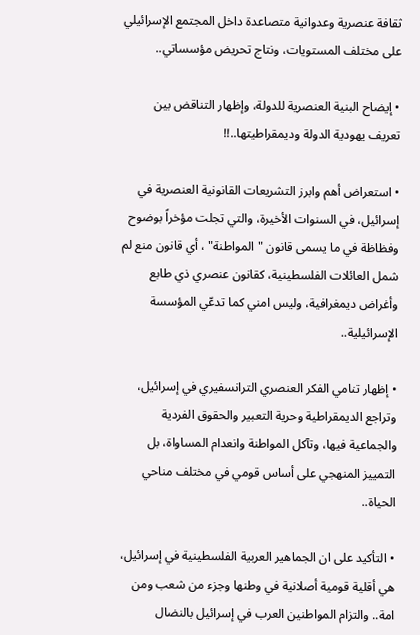ثقافة عنصرية وعدوانية متصاعدة داخل المجتمع الإسرائيلي على مختلف المستويات، ونتاج تحريض مؤسساتي..

• إيضاح البنية العنصرية للدولة، وإظهار التناقض بين تعريف يهودية الدولة وديمقراطيتها..!!

• استعراض أهم وابرز التشريعات القانونية العنصرية في إسرائيل، في السنوات الأخيرة، والتي تجلت مؤخراً بوضوح وفظاظة في ما يسمى قانون "المواطنة" ، أي قانون منع لم شمل العائلات الفلسطينية، كقانون عنصري ذي طابع وأغراض ديمغرافية، وليس امني كما تدعّي المؤسسة الإسرائيلية..

• إظهار تنامي الفكر العنصري الترانسفيري في إسرائيل، وتراجع الديمقراطية وحرية التعبير والحقوق الفردية والجماعية فيها، وتآكل المواطنة وانعدام المساواة، بل التمييز المنهجي على أساس قومي في مختلف مناحي الحياة..

• التأكيد على ان الجماهير العربية الفلسطينية في إسرائيل، هي أقلية قومية أصلانية في وطنها وجزء من شعب ومن امة.. والتزام المواطنين العرب في إسرائيل بالنضال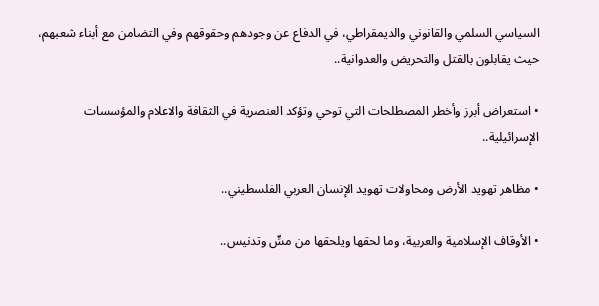السياسي السلمي والقانوني والديمقراطي، في الدفاع عن وجودهم وحقوقهم وفي التضامن مع أبناء شعبهم، حيث يقابلون بالقتل والتحريض والعدوانية..

• استعراض أبرز وأخطر المصطلحات التي توحي وتؤكد العنصرية في الثقافة والاعلام والمؤسسات الإسرائيلية..

• مظاهر تهويد الأرض ومحاولات تهويد الإنسان العربي الفلسطيني..

• الأوقاف الإسلامية والعربية، وما لحقها ويلحقها من مسٍّ وتدنيس..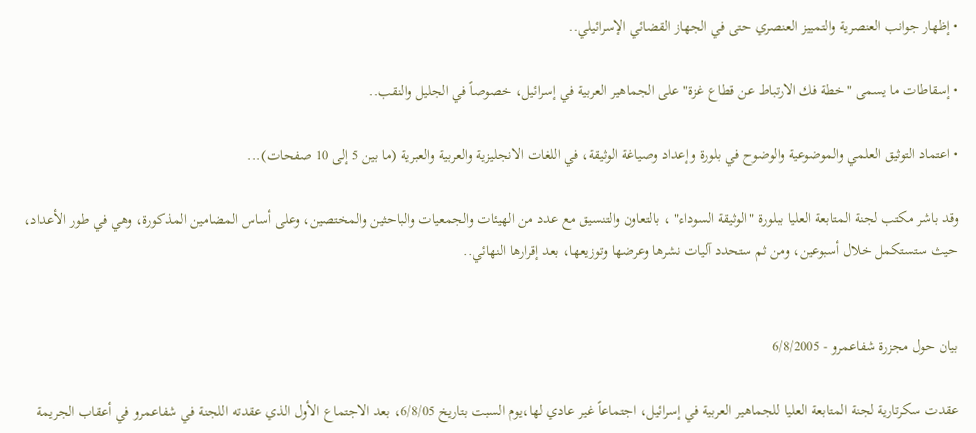• إظهار جوانب العنصرية والتمييز العنصري حتى في الجهاز القضائي الإسرائيلي..

• إسقاطات ما يسمى "خطة فك الارتباط عن قطاع غزة" على الجماهير العربية في إسرائيل، خصوصاً في الجليل والنقب..

• اعتماد التوثيق العلمي والموضوعية والوضوح في بلورة وإعداد وصياغة الوثيقة، في اللغات الانجليزية والعربية والعبرية (ما بين 5 إلى 10 صفحات)...

وقد باشر مكتب لجنة المتابعة العليا ببلورة "الوثيقة السوداء" ، بالتعاون والتنسيق مع عدد من الهيئات والجمعيات والباحثين والمختصين، وعلى أساس المضامين المذكورة، وهي في طور الأعداد، حيث ستستكمل خلال أسبوعين، ومن ثم ستحدد آليات نشرها وعرضها وتوزيعها، بعد إقرارها النهائي..


بيان حول مجزرة شفاعمرو - 6/8/2005

عقدت سكرتارية لجنة المتابعة العليا للجماهير العربية في إسرائيل، اجتماعاً غير عادي لها،يوم السبت بتاريخ 6/8/05، بعد الاجتماع الأول الذي عقدته اللجنة في شفاعمرو في أعقاب الجريمة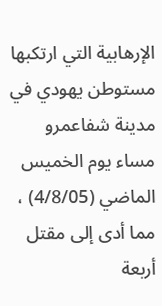الإرهابية التي ارتكبها مستوطن يهودي في مدينة شفاعمرو مساء يوم الخميس الماضي (4/8/05) ، مما أدى إلى مقتل أربعة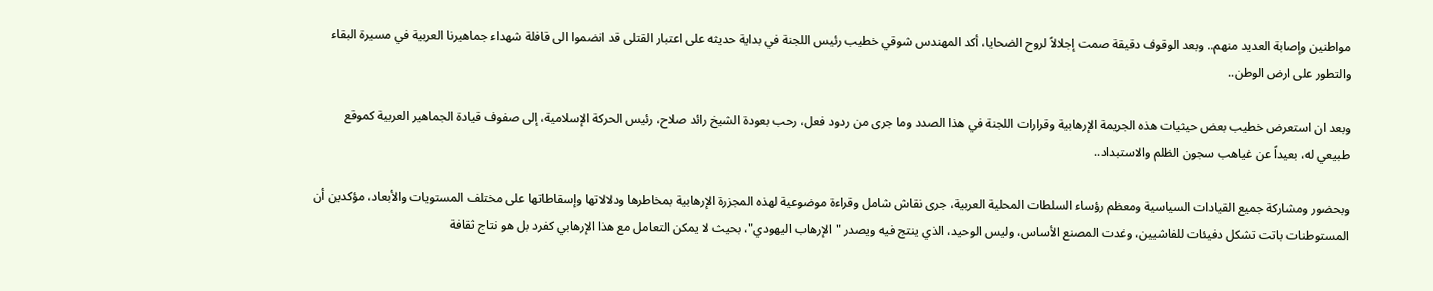مواطنين وإصابة العديد منهم.. وبعد الوقوف دقيقة صمت إجلالاً لروح الضحايا، أكد المهندس شوقي خطيب رئيس اللجنة في بداية حديثه على اعتبار القتلى قد انضموا الى قافلة شهداء جماهيرنا العربية في مسيرة البقاء والتطور على ارض الوطن..

وبعد ان استعرض خطيب بعض حيثيات هذه الجريمة الإرهابية وقرارات اللجنة في هذا الصدد وما جرى من ردود فعل، رحب بعودة الشيخ رائد صلاح، رئيس الحركة الإسلامية، إلى صفوف قيادة الجماهير العربية كموقع طبيعي له، بعيداً عن غياهب سجون الظلم والاستبداد..

وبحضور ومشاركة جميع القيادات السياسية ومعظم رؤساء السلطات المحلية العربية، جرى نقاش شامل وقراءة موضوعية لهذه المجزرة الإرهابية بمخاطرها ودلالاتها وإسقاطاتها على مختلف المستويات والأبعاد، مؤكدين أن المستوطنات باتت تشكل دفيئات للفاشيين، وغدت المصنع الأساس، وليس الوحيد، الذي ينتج فيه ويصدر "الإرهاب اليهودي"، بحيث لا يمكن التعامل مع هذا الإرهابي كفرد بل هو نتاج ثقافة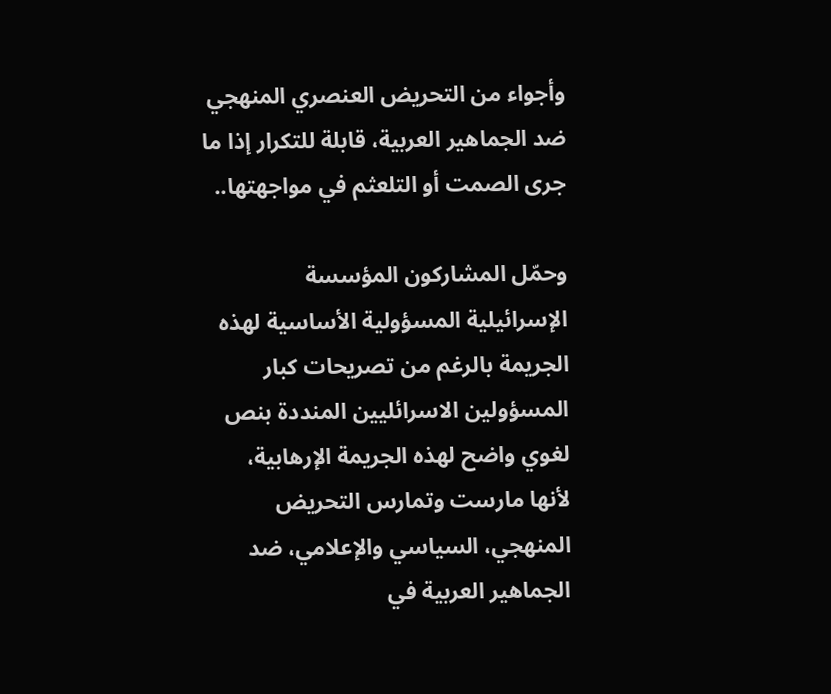وأجواء من التحريض العنصري المنهجي ضد الجماهير العربية، قابلة للتكرار إذا ما جرى الصمت أو التلعثم في مواجهتها..

وحمّل المشاركون المؤسسة الإسرائيلية المسؤولية الأساسية لهذه الجريمة بالرغم من تصريحات كبار المسؤولين الاسرائليين المنددة بنص لغوي واضح لهذه الجريمة الإرهابية، لأنها مارست وتمارس التحريض المنهجي، السياسي والإعلامي، ضد الجماهير العربية في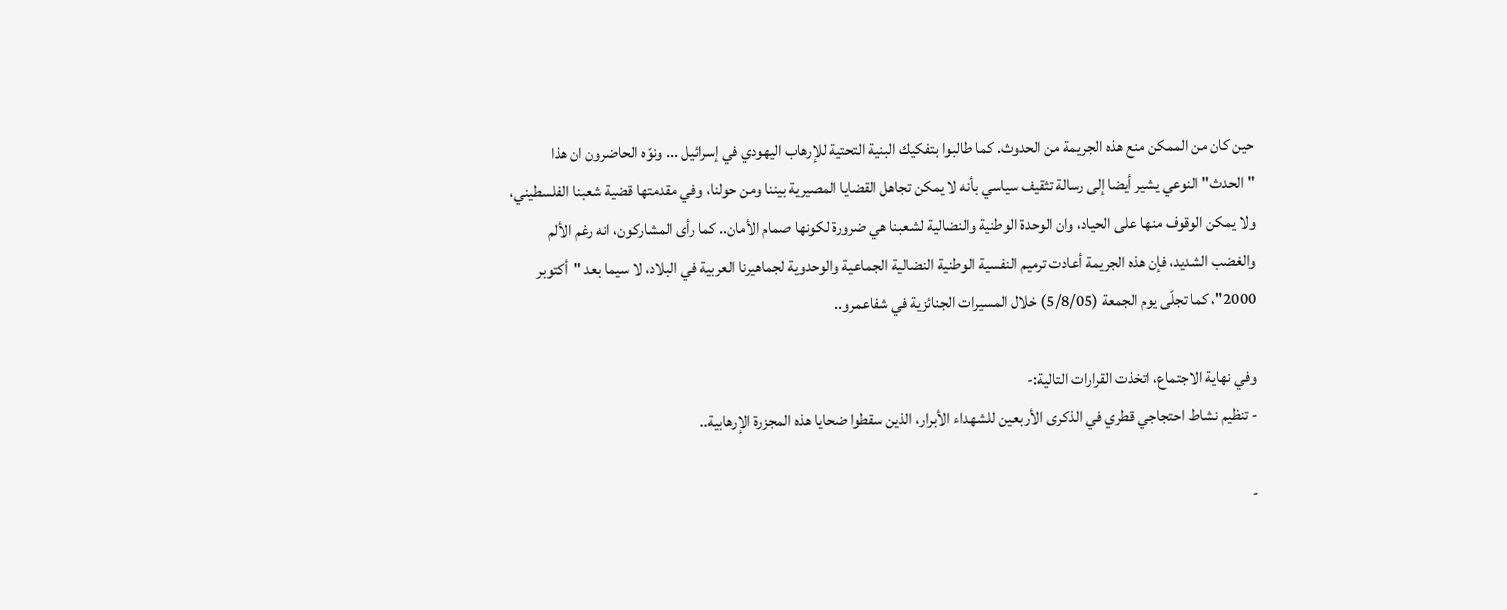حين كان من الممكن منع هذه الجريمة من الحدوث. كما طالبوا بتفكيك البنية التحتية للإرهاب اليهودي في إسرائيل ... ونوّه الحاضرون ان هذا "الحدث" النوعي يشير أيضا إلى رسالة تثقيف سياسي بأنه لا يمكن تجاهل القضايا المصيرية بيننا ومن حولنا، وفي مقدمتها قضية شعبنا الفلسطيني، ولا يمكن الوقوف منها على الحياد، وان الوحدة الوطنية والنضالية لشعبنا هي ضرورة لكونها صمام الأمان.. كما رأى المشاركون، انه رغم الألم والغضب الشديد، فإن هذه الجريمة أعادت ترميم النفسية الوطنية النضالية الجماعية والوحدوية لجماهيرنا العربية في البلاد، لا سيما بعد "أكتوبر 2000"، كما تجلّى يوم الجمعة (5/8/05) خلال المسيرات الجنائزية في شفاعمرو..

وفي نهاية الاجتماع، اتخذت القرارات التالية:-
- تنظيم نشاط احتجاجي قطري في الذكرى الأربعين للشهداء الأبرار، الذين سقطوا ضحايا هذه المجزرة الإرهابية..

-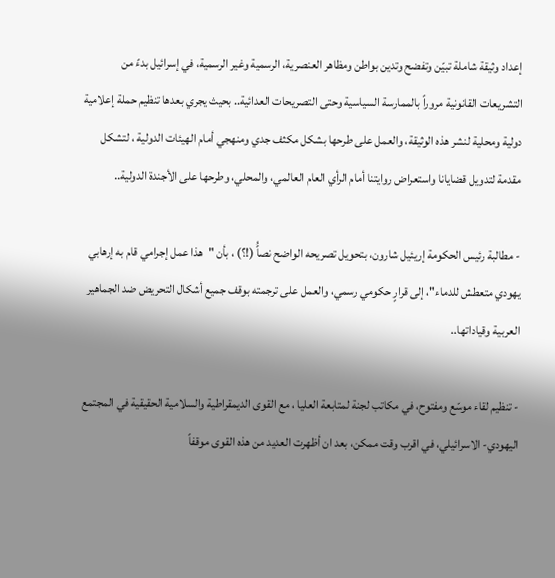إعداد وثيقة شاملة تبيّن وتفضح وتدين بواطن ومظاهر العنصرية، الرسمية وغير الرسمية، في إسرائيل بدءً من التشريعات القانونية مروراً بالممارسة السياسية وحتى التصريحات العدائية.. بحيث يجري بعدها تنظيم حملة إعلامية دولية ومحلية لنشر هذه الوثيقة، والعمل على طرحها بشكل مكثف جدي ومنهجي أمام الهيئات الدولية ، لتشكل مقدمة لتدويل قضايانا واستعراض روايتنا أمام الرأي العام العالمي، والمحلي، وطرحها على الأجندة الدولية..

- مطالبة رئيس الحكومة إريئيل شارون، بتحويل تصريحه الواضح نصاًُ (!؟) ، بأن "هذا عمل إجرامي قام به إرهابي يهودي متعطش للدماء"، إلى قرارٍ حكومي رسمي، والعمل على ترجمته بوقف جميع أشكال التحريض ضد الجماهير العربية وقياداتها..

- تنظيم لقاء موسّع ومفتوح، في مكاتب لجنة لمتابعة العليا ، مع القوى الديمقراطية والسلامية الحقيقية في المجتمع اليهودي- الاسرائيلي، في اقرب وقت ممكن، بعد ان أظهرت العديد من هذه القوى موقفاً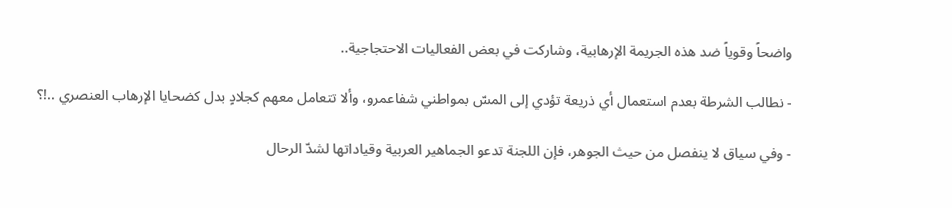واضحاً وقوياً ضد هذه الجريمة الإرهابية، وشاركت في بعض الفعاليات الاحتجاجية..

- نطالب الشرطة بعدم استعمال أي ذريعة تؤدي إلى المسّ بمواطني شفاعمرو، وألا تتعامل معهم كجلادٍ بدل كضحايا الإرهاب العنصري ..!؟

- وفي سياق لا ينفصل من حيث الجوهر، فإن اللجنة تدعو الجماهير العربية وقياداتها لشدّ الرحال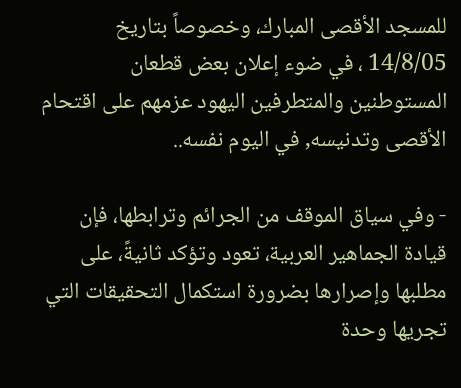للمسجد الأقصى المبارك، وخصوصاً بتاريخ 14/8/05 ، في ضوء إعلان بعض قطعان المستوطنين والمتطرفين اليهود عزمهم على اقتحام الأقصى وتدنيسه, في اليوم نفسه..

- وفي سياق الموقف من الجرائم وترابطها، فإن قيادة الجماهير العربية، تعود وتؤكد ثانيةً، على مطلبها وإصرارها بضرورة استكمال التحقيقات التي تجريها وحدة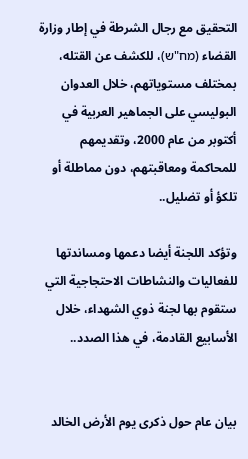التحقيق مع رجال الشرطة في إطار وزارة القضاء (מח"ש)، للكشف عن القتله، بمختلف مستوياتهم، خلال العدوان البوليسي على الجماهير العربية في أكتوبر من عام 2000، وتقديمهم للمحاكمة ومعاقبتهم، دون مماطلة أو تلكؤ أو تضليل..

وتؤكد اللجنة أيضا دعمها ومساندتها للفعاليات والنشاطات الاحتجاجية التي ستقوم بها لجنة ذوي الشهداء، خلال الأسابيع القادمة، في هذا الصدد..


بيان عام حول ذكرى يوم الأرض الخالد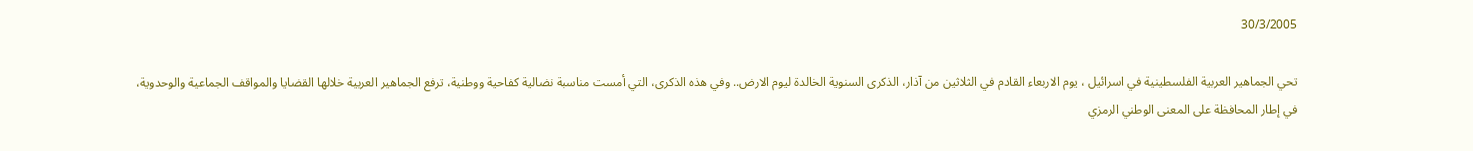30/3/2005

تحي الجماهير العربية الفلسطينية في اسرائيل ، يوم الاربعاء القادم في الثلاثين من آذار، الذكرى السنوية الخالدة ليوم الارض.. وفي هذه الذكرى، التي أمست مناسبة نضالية كفاحية ووطنية، ترفع الجماهير العربية خلالها القضايا والمواقف الجماعية والوحدوية، في إطار المحافظة على المعنى الوطني الرمزي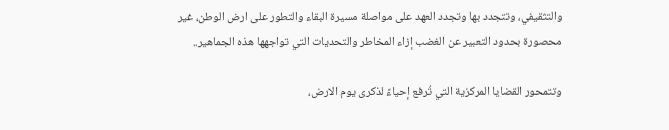والتثقيفي، وتتجدد بها وتجدد العهد على مواصلة مسيرة البقاء والتطور على ارض الوطن، غير محصورة بحدود التعبير عن الغضب إزاء المخاطر والتحديات التي تواجهها هذه الجماهير..

وتتمحور القضايا المركزية التي تُرفع إحياءً لذكرى يوم الارض،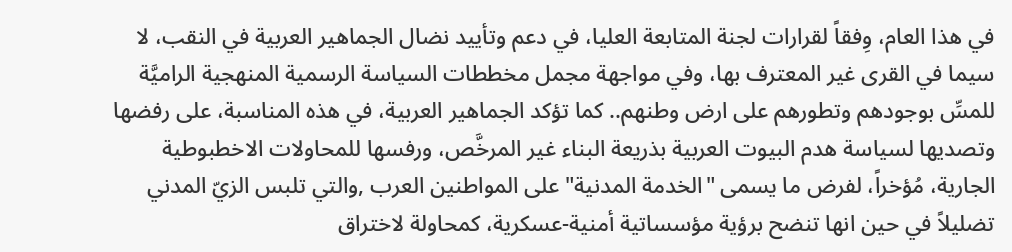في هذا العام، وِفقاً لقرارات لجنة المتابعة العليا، في دعم وتأييد نضال الجماهير العربية في النقب، لا سيما في القرى غير المعترف بها، وفي مواجهة مجمل مخططات السياسة الرسمية المنهجية الراميَّة للمسِّ بوجودهم وتطورهم على ارض وطنهم.. كما تؤكد الجماهير العربية، في هذه المناسبة، على رفضها وتصديها لسياسة هدم البيوت العربية بذريعة البناء غير المرخَّص، ورفسها للمحاولات الاخطبوطية الجارية، مُؤخراً، لفرض ما يسمى "الخدمة المدنية" على المواطنين العرب ,والتي تلبس الزيّ المدني تضليلاً في حين انها تنضح برؤية مؤسساتية أمنية-عسكرية، كمحاولة لاختراق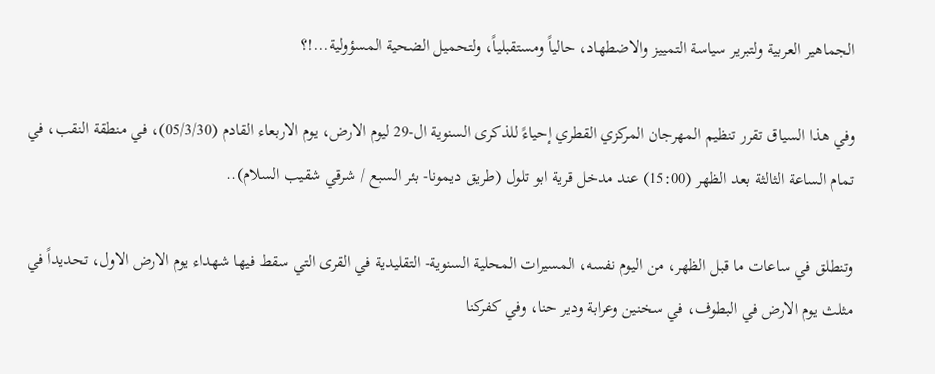الجماهير العربية ولتبرير سياسة التمييز والاضطهاد، حالياً ومستقبلياً، ولتحميل الضحية المسؤولية...!؟

وفي هذا السياق تقرر تنظيم المهرجان المركزي القطري إحياءً للذكرى السنوية ال-29 ليوم الارض، يوم الاربعاء القادم (05/3/30)، في منطقة النقب، في تمام الساعة الثالثة بعد الظهر (15:00) عند مدخل قرية ابو تلول (طريق ديمونا- بئر السبع / شرقي شقيب السلام)..

وتنطلق في ساعات ما قبل الظهر، من اليوم نفسه، المسيرات المحلية السنوية- التقليدية في القرى التي سقط فيها شهداء يوم الارض الاول، تحديداً في مثلث يوم الارض في البطوف، في سخنين وعرابة ودير حنا، وفي كفركنا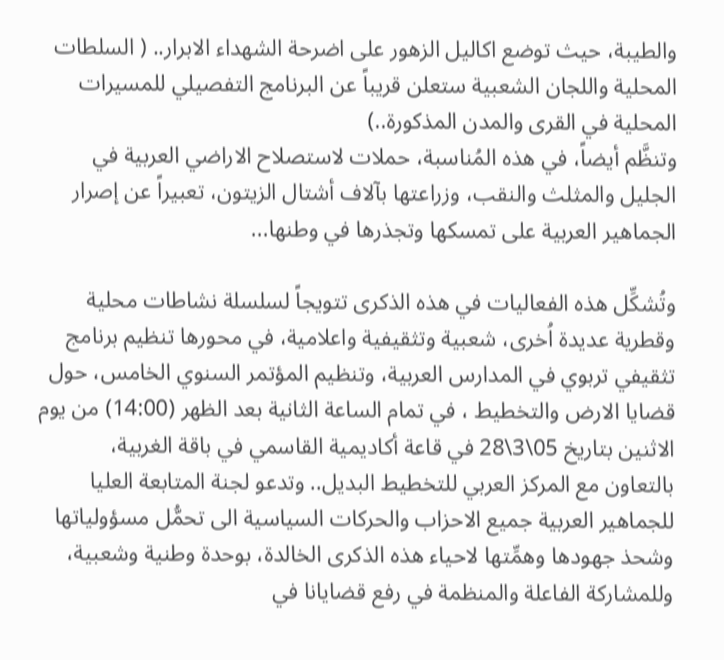والطيبة، حيث توضع اكاليل الزهور على اضرحة الشهداء الابرار.. ( السلطات المحلية واللجان الشعبية ستعلن قريباً عن البرنامج التفصيلي للمسيرات المحلية في القرى والمدن المذكورة..)
وتنظَّم أيضاً، في هذه المُناسبة، حملات لاستصلاح الاراضي العربية في الجليل والمثلث والنقب، وزراعتها بآلاف أشتال الزيتون، تعبيراً عن إصرار الجماهير العربية على تمسكها وتجذرها في وطنها...

وتُشكِّل هذه الفعاليات في هذه الذكرى تتويجاً لسلسلة نشاطات محلية وقطرية عديدة اُخرى، شعبية وتثقيفية واعلامية، في محورها تنظيم برنامج تثقيفي تربوي في المدارس العربية، وتنظيم المؤتمر السنوي الخامس، حول قضايا الارض والتخطيط ، في تمام الساعة الثانية بعد الظهر (14:00) من يوم الاثنين بتاريخ 05\3\28 في قاعة أكاديمية القاسمي في باقة الغربية، بالتعاون مع المركز العربي للتخطيط البديل.. وتدعو لجنة المتابعة العليا للجماهير العربية جميع الاحزاب والحركات السياسية الى تحمُّل مسؤولياتها وشحذ جهودها وهمِّتها لاحياء هذه الذكرى الخالدة، بوحدة وطنية وشعبية، وللمشاركة الفاعلة والمنظمة في رفع قضايانا في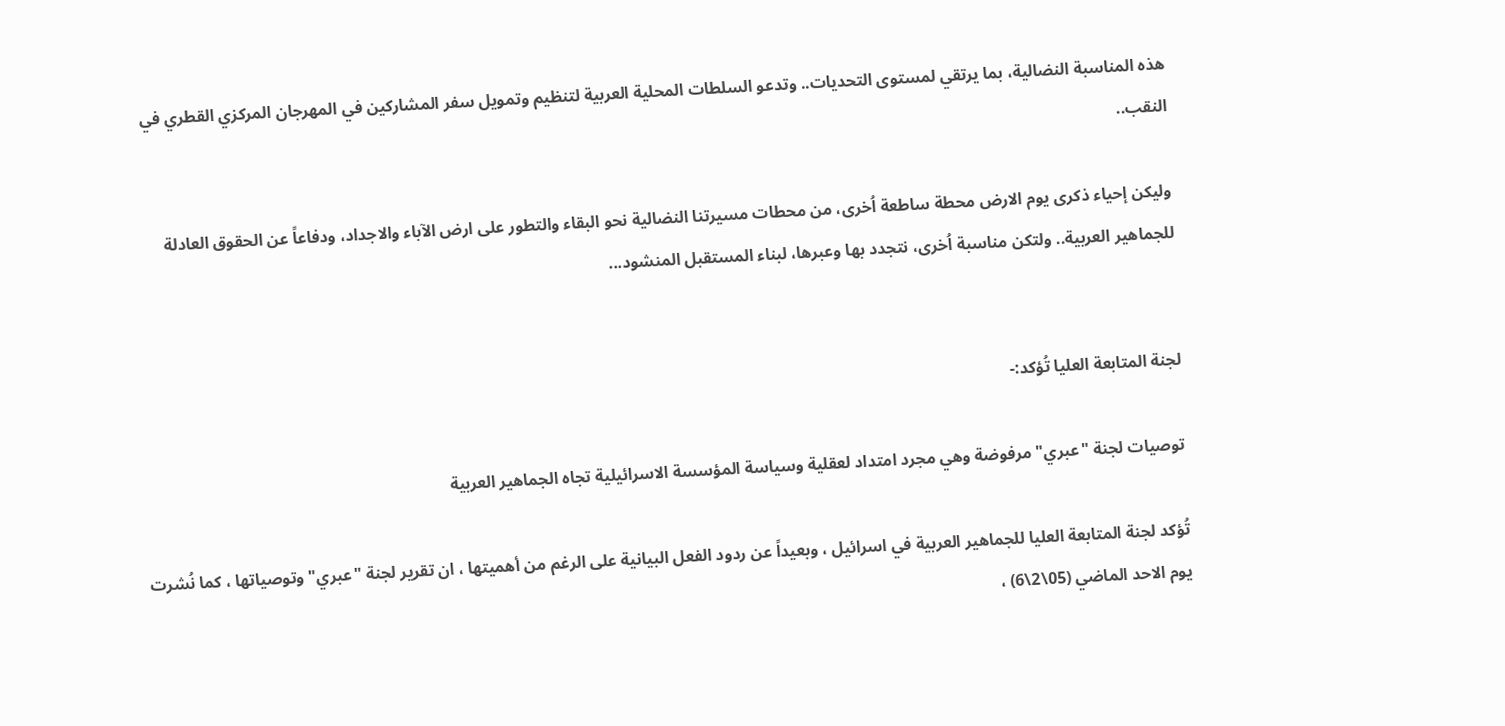هذه المناسبة النضالية، بما يرتقي لمستوى التحديات.. وتدعو السلطات المحلية العربية لتنظيم وتمويل سفر المشاركين في المهرجان المركزي القطري في النقب..

وليكن إحياء ذكرى يوم الارض محطة ساطعة اُخرى، من محطات مسيرتنا النضالية نحو البقاء والتطور على ارض الآباء والاجداد، ودفاعاً عن الحقوق العادلة للجماهير العربية.. ولتكن مناسبة اُخرى، نتجدد بها وعبرها، لبناء المستقبل المنشود...


لجنة المتابعة العليا تُؤكد:-

توصيات لجنة "عبري" مرفوضة وهي مجرد امتداد لعقلية وسياسة المؤسسة الاسرائيلية تجاه الجماهير العربية

تُؤكد لجنة المتابعة العليا للجماهير العربية في اسرائيل ، وبعيداً عن ردود الفعل البيانية على الرغم من أهميتها ، ان تقرير لجنة "عبري" وتوصياتها ، كما نُشرت يوم الاحد الماضي (05\2\6) ،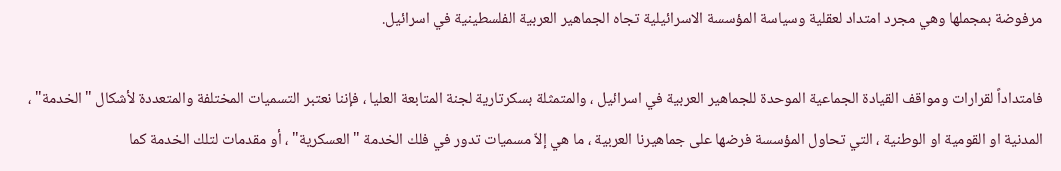مرفوضة بمجملها وهي مجرد امتداد لعقلية وسياسة المؤسسة الاسرائيلية تجاه الجماهير العربية الفلسطينية في اسرائيل.

فامتداداً لقرارات ومواقف القيادة الجماعية الموحدة للجماهير العربية في اسرائيل ، والمتمثلة بسكرتارية لجنة المتابعة العليا ، فإننا نعتبر التسميات المختلفة والمتعددة لأشكال "الخدمة" ، المدنية او القومية او الوطنية ، التي تحاول المؤسسة فرضها على جماهيرنا العربية ، ما هي إلاّ مسميات تدور في فلك الخدمة "العسكرية" ، أو مقدمات لتلك الخدمة كما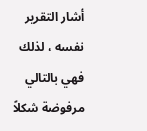أشار التقرير نفسه ، لذلك فهي بالتالي مرفوضة شكلاً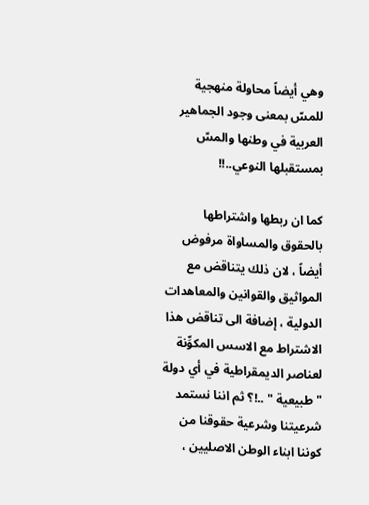وهي أيضاً محاولة منهجية للمسّ بمعنى وجود الجماهير العربية في وطنها والمسّ بمستقبلها النوعي..!!

كما ان ربطها واشتراطها بالحقوق والمساواة مرفوض أيضاً ، لان ذلك يتناقض مع المواثيق والقوانين والمعاهدات الدولية ، إضافة الى تناقض هذا الاشتراط مع الاسس المكوِّنة لعناصر الديمقراطية في أي دولة " طبيعية " ..!؟ ثم اننا نستمد شرعيتنا وشرعية حقوقنا من كوننا ابناء الوطن الاصليين ،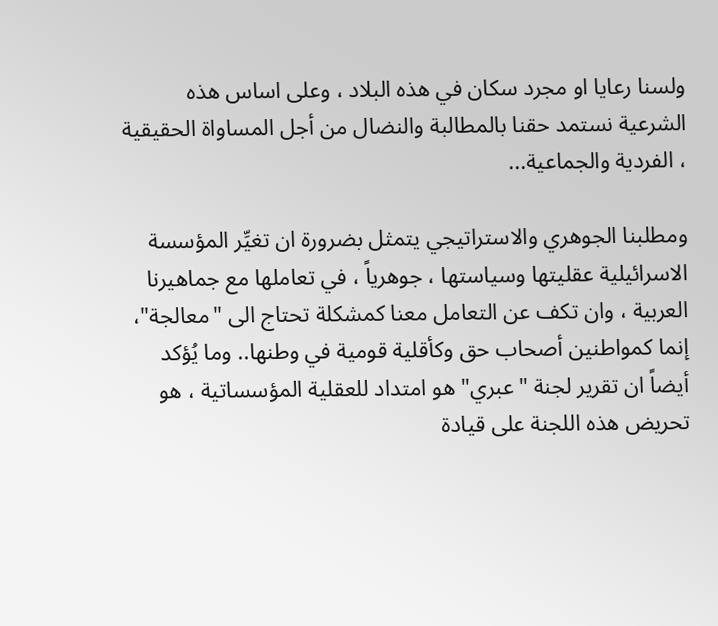ولسنا رعايا او مجرد سكان في هذه البلاد ، وعلى اساس هذه الشرعية نستمد حقنا بالمطالبة والنضال من أجل المساواة الحقيقية ، الفردية والجماعية...

ومطلبنا الجوهري والاستراتيجي يتمثل بضرورة ان تغيِّر المؤسسة الاسرائيلية عقليتها وسياستها ، جوهرياً ، في تعاملها مع جماهيرنا العربية ، وان تكف عن التعامل معنا كمشكلة تحتاج الى "معالجة"، إنما كمواطنين أصحاب حق وكأقلية قومية في وطنها.. وما يُؤكد أيضاً ان تقرير لجنة "عبري" هو امتداد للعقلية المؤسساتية ، هو تحريض هذه اللجنة على قيادة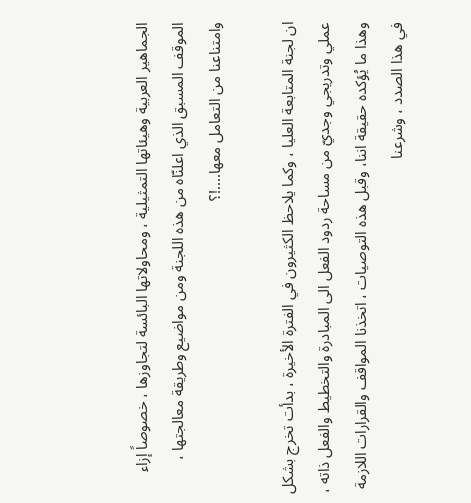الجماهير العربية وهيئاتها التمثيلية ، ومحاولاتها البائسة لتجاوزها ، خصوصاً إزاء الموقف المسبق الذي اعلنّاه من هذه اللجنة ومن مواضيع وطريقة معالجتها ، وامتناعنا من التعامل معها....!؟

ان لجنة المتابعة العليا ، وكما يلاحظ الكثيرون في الفترة الأخيرة ، بدأت تخرج بشكل عملي وتدريجي وجديّ من مساحة ردود الفعل الى المبادرة والتخطيط والفعل ذاته ، وهذا ما يُؤكده حقيقة اننا، وقبل هذه التوصيات ، اتخذنا المواقف والقرارات اللازمة في هذا الصدد ، وشرعنا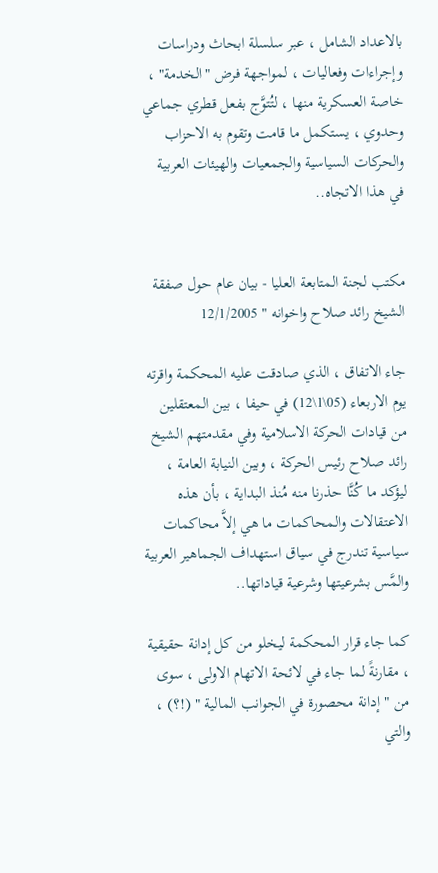بالاعداد الشامل ، عبر سلسلة ابحاث ودراسات وإجراءات وفعاليات ، لمواجهة فرض "الخدمة" ، خاصة العسكرية منها ، لتُتوَّج بفعل قطري جماعي وحدوي ، يستكمل ما قامت وتقوم به الاحزاب والحركات السياسية والجمعيات والهيئات العربية في هذا الاتجاه..


مكتب لجنة المتابعة العليا - بيان عام حول صفقة الشيخ رائد صلاح واخوانه " 12/1/2005

جاء الاتفاق ، الذي صادقت عليه المحكمة واقرته يوم الاربعاء (05\1\12) في حيفا ، بين المعتقلين من قيادات الحركة الاسلامية وفي مقدمتهم الشيخ رائد صلاح رئيس الحركة ، وبين النيابة العامة ، ليؤكد ما كُنَّا حذرنا منه مُنذ البداية ، بأن هذه الاعتقالات والمحاكمات ما هي إلاَّ محاكمات سياسية تندرج في سياق استهداف الجماهير العربية والمَّس بشرعيتها وشرعية قياداتها..

كما جاء قرار المحكمة ليخلو من كل إدانة حقيقية ، مقارنةً لما جاء في لائحة الاتهام الاولى ، سوى من " إدانة محصورة في الجوانب المالية " (!؟) ، والتي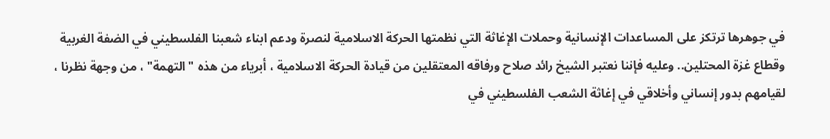في جوهرها ترتكز على المساعدات الإنسانية وحملات الإغاثة التي نظمتها الحركة الاسلامية لنصرة ودعم ابناء شعبنا الفلسطيني في الضفة الغربية وقطاع غزة المحتلين.. وعليه فإننا نعتبر الشيخ رائد صلاح ورفاقه المعتقلين من قيادة الحركة الاسلامية ، أبرياء من هذه "التهمة" ، من وجهة نظرنا ، لقيامهم بدور إنساني وأخلاقي في إغاثة الشعب الفلسطيني في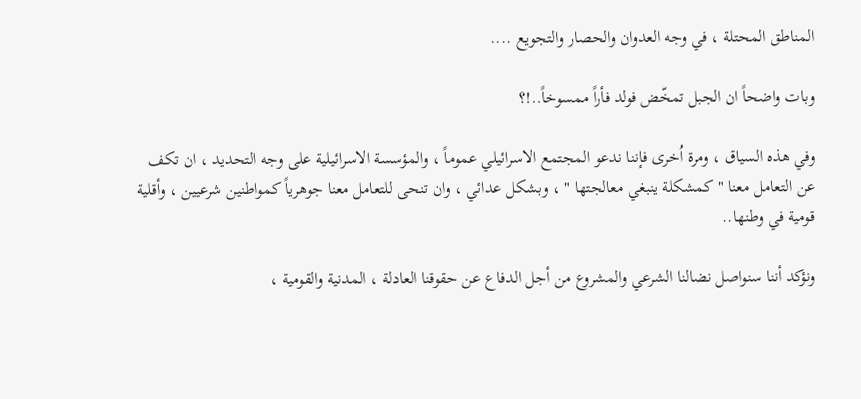المناطق المحتلة ، في وجه العدوان والحصار والتجويع ....

وبات واضحاً ان الجبل تمخّض فولد فأراً ممسوخاً..!؟

وفي هذه السياق ، ومرة اُخرى فإننا ندعو المجتمع الاسرائيلي عموماً ، والمؤسسة الاسرائيلية على وجه التحديد ، ان تكف عن التعامل معنا " كمشكلة ينبغي معالجتها " ، وبشكل عدائي ، وان تنحى للتعامل معنا جوهرياً كمواطنين شرعيين ، وأقلية قومية في وطنها..

ونؤكد أننا سنواصل نضالنا الشرعي والمشروع من أجل الدفاع عن حقوقنا العادلة ، المدنية والقومية ،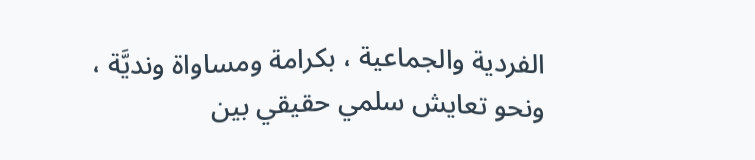الفردية والجماعية ، بكرامة ومساواة ونديَّة ، ونحو تعايش سلمي حقيقي بين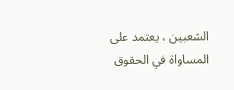الشعبين ، يعتمد على المساواة في الحقوق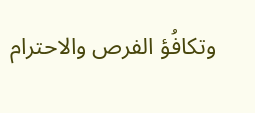وتكافُؤ الفرص والاحترام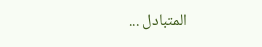المتبادل ...